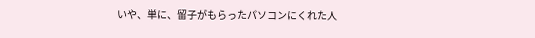いや、単に、留子がもらったパソコンにくれた人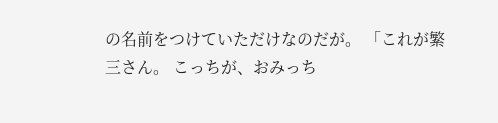の名前をつけていただけなのだが。 「これが繁三さん。 こっちが、おみっち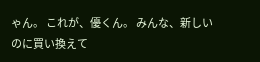ゃん。 これが、優くん。 みんな、新しいのに買い換えて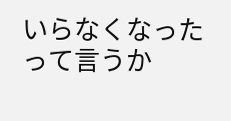いらなくなったって言うか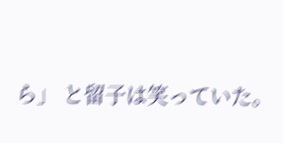ら」 と留子は笑っていた。